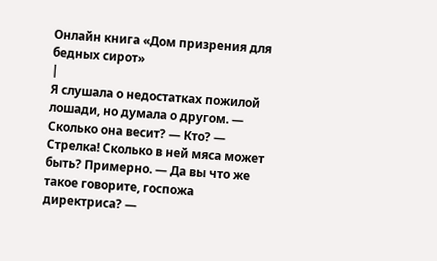Онлайн книга «Дом призрения для бедных сирот»
|
Я слушала о недостатках пожилой лошади, но думала о другом. — Сколько она весит? — Кто? — Стрелка! Сколько в ней мяса может быть? Примерно. — Да вы что же такое говорите, госпожа директриса? —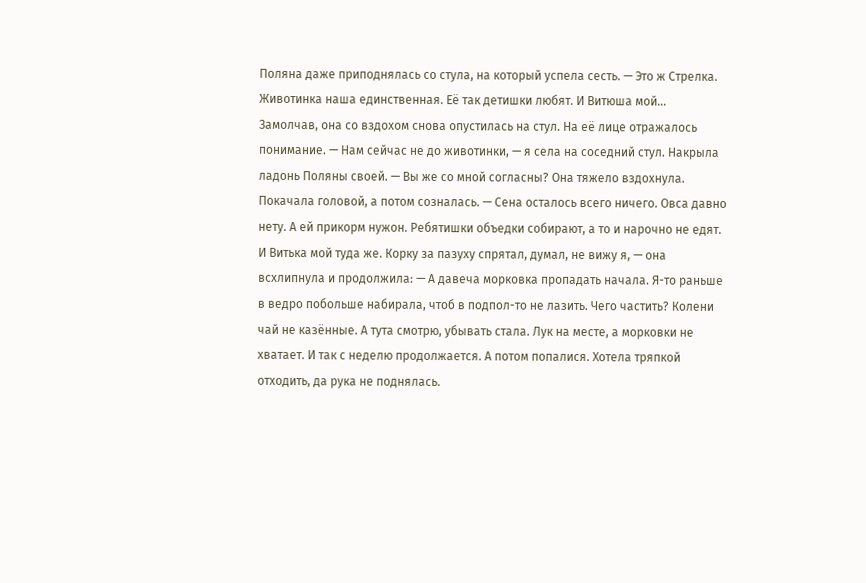Поляна даже приподнялась со стула, на который успела сесть. — Это ж Стрелка. Животинка наша единственная. Её так детишки любят. И Витюша мой… Замолчав, она со вздохом снова опустилась на стул. На её лице отражалось понимание. — Нам сейчас не до животинки, — я села на соседний стул. Накрыла ладонь Поляны своей. — Вы же со мной согласны? Она тяжело вздохнула. Покачала головой, а потом созналась. — Сена осталось всего ничего. Овса давно нету. А ей прикорм нужон. Ребятишки объедки собирают, а то и нарочно не едят. И Витька мой туда же. Корку за пазуху спрятал, думал, не вижу я, — она всхлипнула и продолжила: — А давеча морковка пропадать начала. Я-то раньше в ведро побольше набирала, чтоб в подпол-то не лазить. Чего частить? Колени чай не казённые. А тута смотрю, убывать стала. Лук на месте, а морковки не хватает. И так с неделю продолжается. А потом попалися. Хотела тряпкой отходить, да рука не поднялась.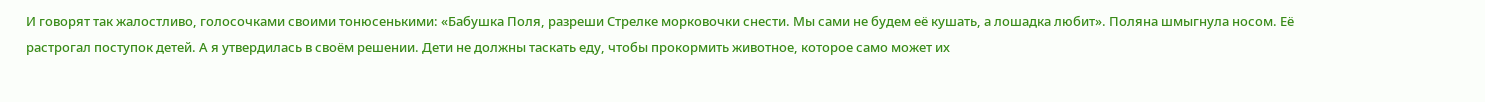И говорят так жалостливо, голосочками своими тонюсенькими: «Бабушка Поля, разреши Стрелке морковочки снести. Мы сами не будем её кушать, а лошадка любит». Поляна шмыгнула носом. Её растрогал поступок детей. А я утвердилась в своём решении. Дети не должны таскать еду, чтобы прокормить животное, которое само может их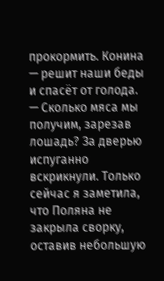прокормить. Конина — решит наши беды и спасёт от голода. — Сколько мяса мы получим, зарезав лошадь? За дверью испуганно вскрикнули. Только сейчас я заметила, что Поляна не закрыла сворку, оставив небольшую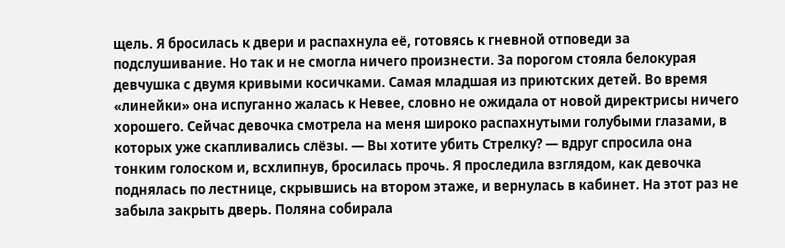щель. Я бросилась к двери и распахнула её, готовясь к гневной отповеди за подслушивание. Но так и не смогла ничего произнести. За порогом стояла белокурая девчушка с двумя кривыми косичками. Самая младшая из приютских детей. Во время «линейки» она испуганно жалась к Невее, словно не ожидала от новой директрисы ничего хорошего. Сейчас девочка смотрела на меня широко распахнутыми голубыми глазами, в которых уже скапливались слёзы. — Вы хотите убить Стрелку? — вдруг спросила она тонким голоском и, всхлипнув, бросилась прочь. Я проследила взглядом, как девочка поднялась по лестнице, скрывшись на втором этаже, и вернулась в кабинет. На этот раз не забыла закрыть дверь. Поляна собирала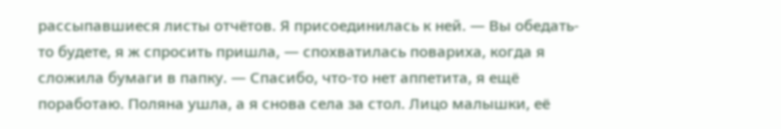рассыпавшиеся листы отчётов. Я присоединилась к ней. — Вы обедать-то будете, я ж спросить пришла, — спохватилась повариха, когда я сложила бумаги в папку. — Спасибо, что-то нет аппетита, я ещё поработаю. Поляна ушла, а я снова села за стол. Лицо малышки, её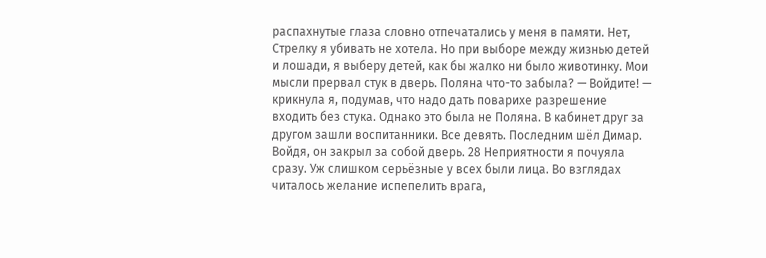распахнутые глаза словно отпечатались у меня в памяти. Нет, Стрелку я убивать не хотела. Но при выборе между жизнью детей и лошади, я выберу детей, как бы жалко ни было животинку. Мои мысли прервал стук в дверь. Поляна что-то забыла? — Войдите! — крикнула я, подумав, что надо дать поварихе разрешение входить без стука. Однако это была не Поляна. В кабинет друг за другом зашли воспитанники. Все девять. Последним шёл Димар. Войдя, он закрыл за собой дверь. 28 Неприятности я почуяла сразу. Уж слишком серьёзные у всех были лица. Во взглядах читалось желание испепелить врага,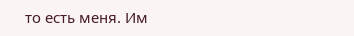то есть меня. Им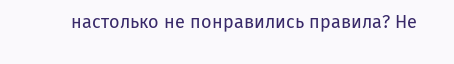настолько не понравились правила? Не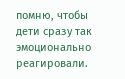помню, чтобы дети сразу так эмоционально реагировали.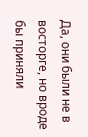Да, они были не в восторге, но вроде бы приняли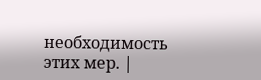необходимость этих мер. |